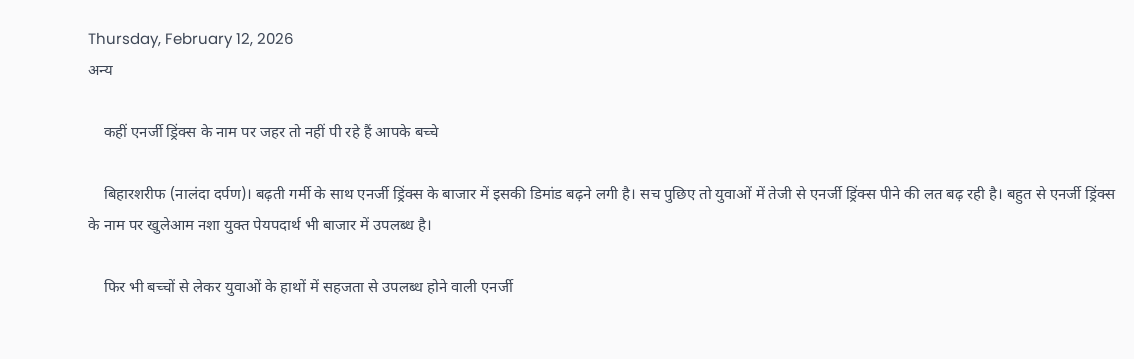Thursday, February 12, 2026
अन्य

    कहीं एनर्जी ड्रिंक्स के नाम पर जहर तो नहीं पी रहे हैं आपके बच्चे

    बिहारशरीफ (नालंदा दर्पण)। बढ़ती गर्मी के साथ एनर्जी ड्रिंक्स के बाजार में इसकी डिमांड बढ़ने लगी है। सच पुछिए तो युवाओं में तेजी से एनर्जी ड्रिंक्स पीने की लत बढ़ रही है। बहुत से एनर्जी ड्रिंक्स के नाम पर खुलेआम नशा युक्त पेयपदार्थ भी बाजार में उपलब्ध है।

    फिर भी बच्चों से लेकर युवाओं के हाथों में सहजता से उपलब्ध होने वाली एनर्जी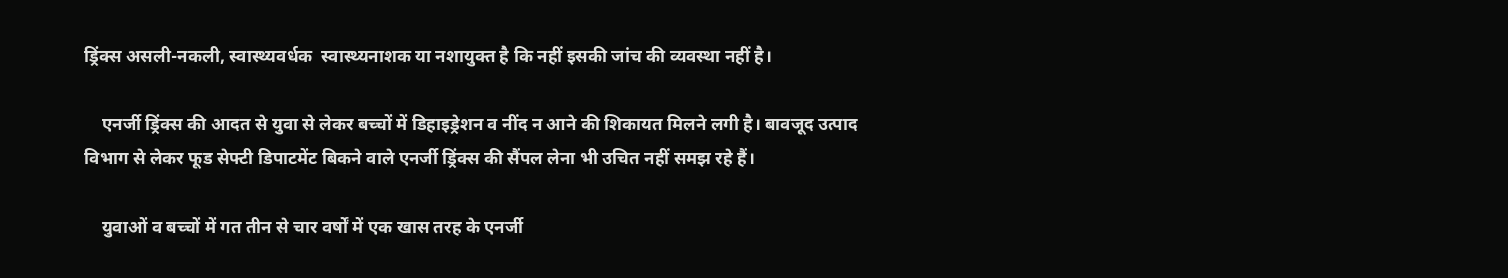ड्रिंक्स असली-नकली, स्वास्थ्यवर्धक  स्वास्थ्यनाशक या नशायुक्त है कि नहीं इसकी जांच की व्यवस्था नहीं है।

    एनर्जी ड्रिंक्स की आदत से युवा से लेकर बच्चों में डिहाइड्रेशन व नींद न आने की शिकायत मिलने लगी है। बावजूद उत्पाद विभाग से लेकर फूड सेफ्टी डिपाटमेंट बिकने वाले एनर्जी ड्रिंक्स की सैंपल लेना भी उचित नहीं समझ रहे हैं।

    युवाओं व बच्चों में गत तीन से चार वर्षों में एक खास तरह के एनर्जी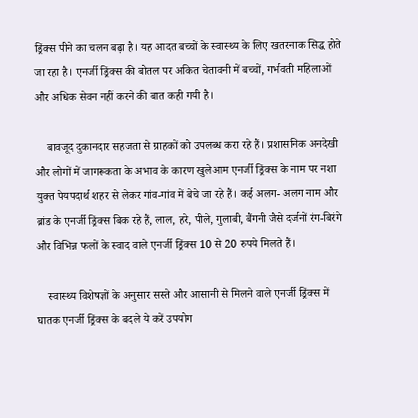ड्रिंक्स पीने का चलन बढ़ा है। यह आदत बच्चों के स्वास्थ्य के लिए खतरनाक सिद्ध होते जा रहा है। एनर्जी ड्रिंक्स की बोतल पर अकित चेतावनी में बच्चों, गर्भवती महिलाओं और अधिक सेवन नहीं करने की बात कही गयी है।

    बावजूद दुकानदार सहजता से ग्राहकों को उपलब्ध करा रहे हैं। प्रशासनिक अनदेखी और लोगों में जागरूकता के अभाव के कारण खुलेआम एनर्जी ड्रिंक्स के नाम पर नशा युक्त पेयपदार्थ शहर से लेकर गांव-गांव में बेचे जा रहे हैं। कई अलग- अलग नाम और ब्रांड के एनर्जी ड्रिंक्स बिक रहे हैं, लाल, हरे, पीले, गुलाबी, बैंगनी जैसे दर्जनों रंग-बिरंगे और विभिन्न फलों के स्वाद वाले एनर्जी ड्रिंक्स 10 से 20 रुपये मिलते हैं।

    स्वास्थ्य विशेषज्ञों के अनुसार सस्ते और आसानी से मिलने वाले एनर्जी ड्रिंक्स में घातक एनर्जी ड्रिंक्स के बदले ये करें उपयोग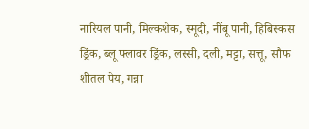नारियल पानी, मिल्कशेक, स्मूदी, नींबू पानी, हिबिस्कस ड्रिंक, ब्लू फ्लावर ड्रिंक, लस्सी, दली, मट्टा, सत्तू, सौफ शीतल पेय, गन्ना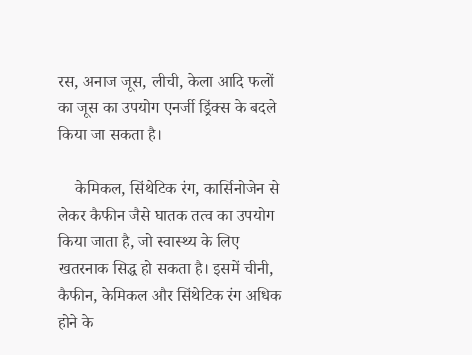रस, अनाज जूस, लीची, केला आदि फलों का जूस का उपयोग एनर्जी ड्रिंक्स के बदले किया जा सकता है।

    केमिकल, सिंथेटिक रंग, कार्सिनोजेन से लेकर कैफीन जैसे घातक तत्व का उपयोग किया जाता है, जो स्वास्थ्य के लिए खतरनाक सिद्ध हो सकता है। इसमें चीनी, कैफीन, केमिकल और सिंथेटिक रंग अधिक होने के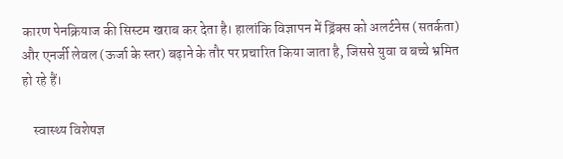कारण पेनक्रियाज की सिस्टम खराब कर देता है। हालांकि विज्ञापन में ड्रिंक्स को अलर्टनेस (सतर्कता) और एनर्जी लेवल (ऊर्जा के स्तर) बढ़ाने के तौर पर प्रचारित किया जाता है, जिससे युवा व बच्चे भ्रमित हो रहे हैं।

    स्वास्थ्य विशेषज्ञ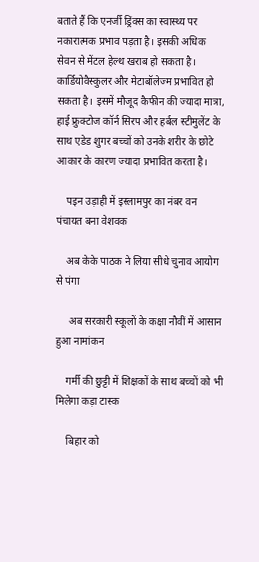बताते हैं कि एनर्जी ड्रिंक्स का स्वास्थ्य पर नकारात्मक प्रभाव पड़ता है। इसकी अधिक सेवन से मेंटल हेल्थ खराब हो सकता है। कार्डियोवैस्कुलर और मेटाबॉलेज्म प्रभावित हो सकता है। इसमें मौजूद कैफीन की ज्यादा मात्रा, हाई फ्रुक्टोज कॉर्न सिरप और हर्बल स्टीमुलेंट के साथ एडेड शुगर बच्चों को उनके शरीर के छोटे आकार के कारण ज्यादा प्रभावित करता है।

    पइन उड़ाही में इस्लामपुर का नंबर वन पंचायत बना वेशवक

    अब केके पाठक ने लिया सीधे चुनाव आयोग से पंगा

     अब सरकारी स्कूलों के कक्षा नौवीं में आसान हुआ नामांकन

    गर्मी की छुट्टी में शिक्षकों के साथ बच्चों को भी मिलेगा कड़ा टास्क

    बिहार को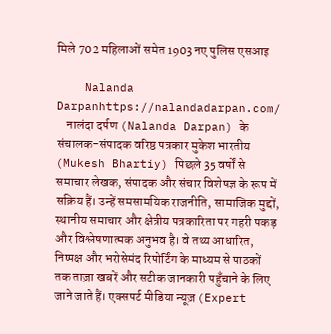मिले 702 महिलाओं समेत 1903 नए पुलिस एसआइ

    Nalanda Darpanhttps://nalandadarpan.com/
    नालंदा दर्पण (Nalanda Darpan) के संचालक-संपादक वरिष्ठ पत्रकार मुकेश भारतीय (Mukesh Bhartiy) पिछले 35 वर्षों से समाचार लेखक, संपादक और संचार विशेषज्ञ के रूप में सक्रिय हैं। उन्हें समसामयिक राजनीति, सामाजिक मुद्दों, स्थानीय समाचार और क्षेत्रीय पत्रकारिता पर गहरी पकड़ और विश्लेषणात्मक अनुभव है। वे तथ्य आधारित, निष्पक्ष और भरोसेमंद रिपोर्टिंग के माध्यम से पाठकों तक ताज़ा खबरें और सटीक जानकारी पहुँचाने के लिए जाने जाते हैं। एक्सपर्ट मीडिया न्यूज़ (Expert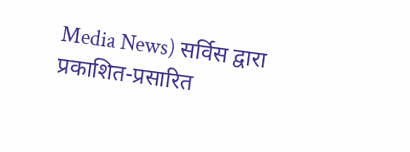Media News) सर्विस द्वारा प्रकाशित-प्रसारित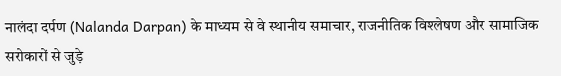नालंदा दर्पण (Nalanda Darpan) के माध्यम से वे स्थानीय समाचार, राजनीतिक विश्लेषण और सामाजिक सरोकारों से जुड़े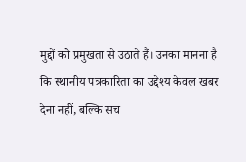मुद्दों को प्रमुखता से उठाते हैं। उनका मानना है कि स्थानीय पत्रकारिता का उद्देश्य केवल खबर देना नहीं, बल्कि सच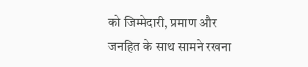को जिम्मेदारी, प्रमाण और जनहित के साथ सामने रखना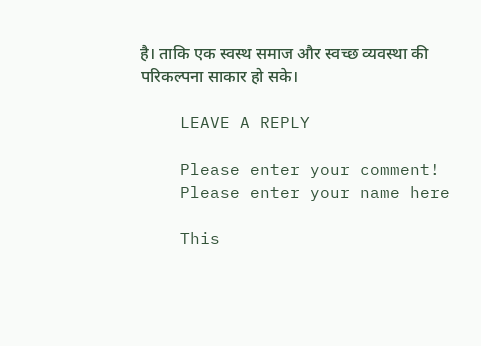है। ताकि एक स्वस्थ समाज और स्वच्छ व्यवस्था की परिकल्पना साकार हो सके।

    LEAVE A REPLY

    Please enter your comment!
    Please enter your name here

    This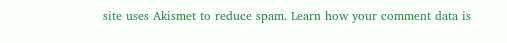site uses Akismet to reduce spam. Learn how your comment data is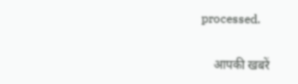processed.

    आपकी खबरें